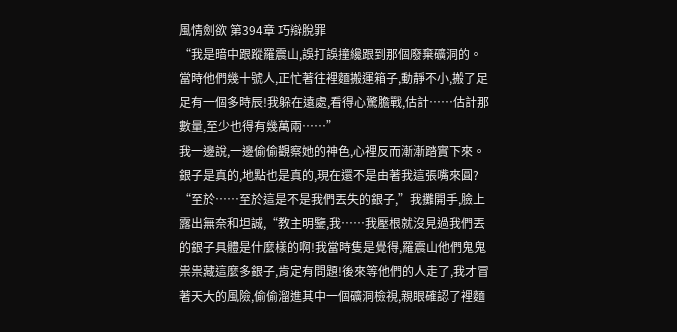風情劍欲 第394章 巧辯脫罪
“我是暗中跟蹤羅震山,誤打誤撞纔跟到那個廢棄礦洞的。當時他們幾十號人,正忙著往裡麵搬運箱子,動靜不小,搬了足足有一個多時辰!我躲在遠處,看得心驚膽戰,估計……估計那數量,至少也得有幾萬兩……”
我一邊說,一邊偷偷觀察她的神色,心裡反而漸漸踏實下來。銀子是真的,地點也是真的,現在還不是由著我這張嘴來圓?
“至於……至於這是不是我們丟失的銀子,”我攤開手,臉上露出無奈和坦誠,“教主明鑒,我……我壓根就沒見過我們丟的銀子具體是什麼樣的啊!我當時隻是覺得,羅震山他們鬼鬼祟祟藏這麼多銀子,肯定有問題!後來等他們的人走了,我才冒著天大的風險,偷偷溜進其中一個礦洞檢視,親眼確認了裡麵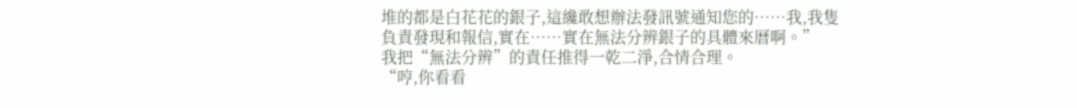堆的都是白花花的銀子,這纔敢想辦法發訊號通知您的……我,我隻負責發現和報信,實在……實在無法分辨銀子的具體來曆啊。”
我把“無法分辨”的責任推得一乾二淨,合情合理。
“哼,你看看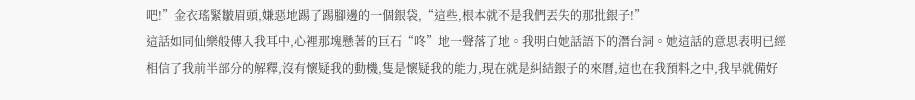吧!”金衣瑤緊皺眉頭,嫌惡地踢了踢腳邊的一個銀袋,“這些,根本就不是我們丟失的那批銀子!”
這話如同仙樂般傳入我耳中,心裡那塊懸著的巨石“咚”地一聲落了地。我明白她話語下的潛台詞。她這話的意思表明已經相信了我前半部分的解釋,沒有懷疑我的動機,隻是懷疑我的能力,現在就是糾結銀子的來曆,這也在我預料之中,我早就備好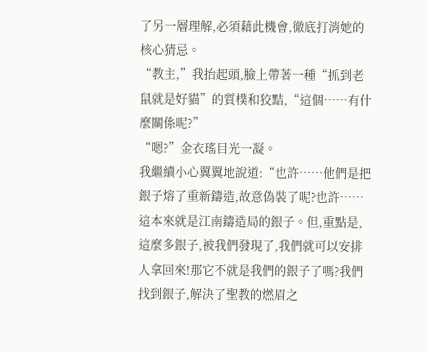了另一層理解,必須藉此機會,徹底打消她的核心猜忌。
“教主,”我抬起頭,臉上帶著一種“抓到老鼠就是好貓”的質樸和狡黠,“這個……有什麼關係呢?”
“嗯?”金衣瑤目光一凝。
我繼續小心翼翼地說道:“也許……他們是把銀子熔了重新鑄造,故意偽裝了呢?也許……這本來就是江南鑄造局的銀子。但,重點是,這麼多銀子,被我們發現了,我們就可以安排人拿回來!那它不就是我們的銀子了嗎?我們找到銀子,解決了聖教的燃眉之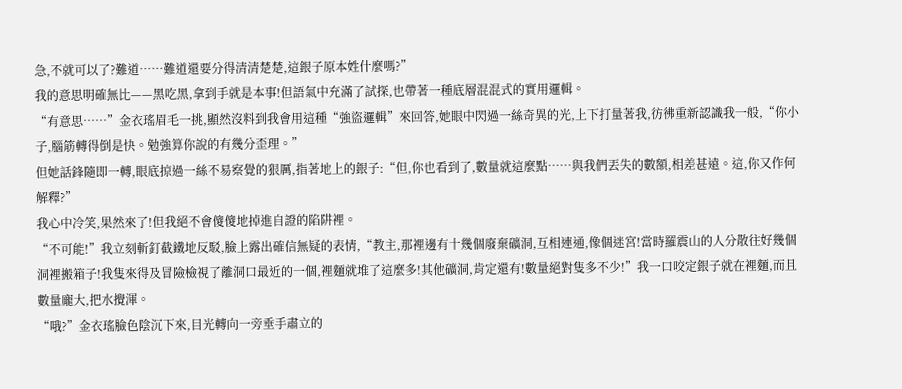急,不就可以了?難道……難道還要分得清清楚楚,這銀子原本姓什麼嗎?”
我的意思明確無比——黑吃黑,拿到手就是本事!但語氣中充滿了試探,也帶著一種底層混混式的實用邏輯。
“有意思……”金衣瑤眉毛一挑,顯然沒料到我會用這種“強盜邏輯”來回答,她眼中閃過一絲奇異的光,上下打量著我,彷彿重新認識我一般,“你小子,腦筋轉得倒是快。勉強算你說的有幾分歪理。”
但她話鋒隨即一轉,眼底掠過一絲不易察覺的狠厲,指著地上的銀子:“但,你也看到了,數量就這麼點……與我們丟失的數額,相差甚遠。這,你又作何解釋?”
我心中冷笑,果然來了!但我絕不會傻傻地掉進自證的陷阱裡。
“不可能!”我立刻斬釘截鐵地反駁,臉上露出確信無疑的表情,“教主,那裡邊有十幾個廢棄礦洞,互相連通,像個迷宮!當時羅震山的人分散往好幾個洞裡搬箱子!我隻來得及冒險檢視了離洞口最近的一個,裡麵就堆了這麼多!其他礦洞,肯定還有!數量絕對隻多不少!”我一口咬定銀子就在裡麵,而且數量龐大,把水攪渾。
“哦?”金衣瑤臉色陰沉下來,目光轉向一旁垂手肅立的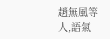趙無風等人,語氣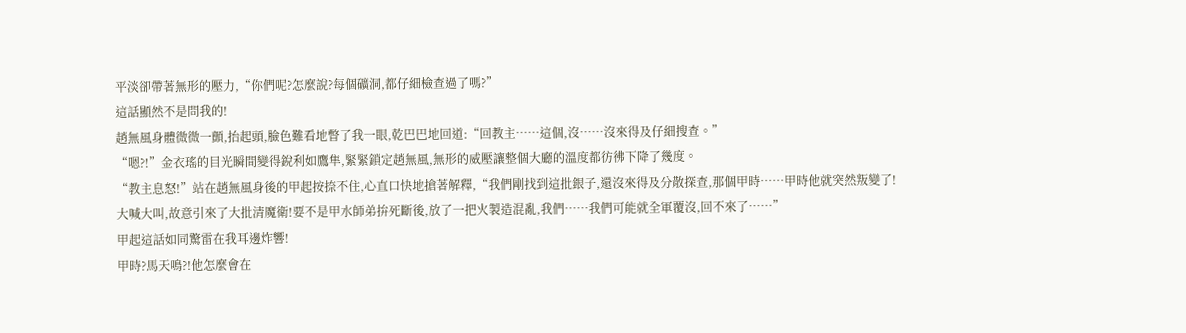平淡卻帶著無形的壓力,“你們呢?怎麼說?每個礦洞,都仔細檢查過了嗎?”
這話顯然不是問我的!
趙無風身體微微一顫,抬起頭,臉色難看地瞥了我一眼,乾巴巴地回道:“回教主……這個,沒……沒來得及仔細搜查。”
“嗯?!”金衣瑤的目光瞬間變得銳利如鷹隼,緊緊鎖定趙無風,無形的威壓讓整個大廳的溫度都彷彿下降了幾度。
“教主息怒!”站在趙無風身後的甲起按捺不住,心直口快地搶著解釋,“我們剛找到這批銀子,還沒來得及分散探查,那個甲時……甲時他就突然叛變了!大喊大叫,故意引來了大批清魔衛!要不是甲水師弟拚死斷後,放了一把火製造混亂,我們……我們可能就全軍覆沒,回不來了……”
甲起這話如同驚雷在我耳邊炸響!
甲時?馬天鳴?!他怎麼會在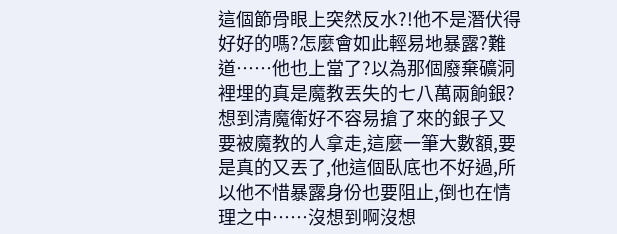這個節骨眼上突然反水?!他不是潛伏得好好的嗎?怎麼會如此輕易地暴露?難道……他也上當了?以為那個廢棄礦洞裡埋的真是魔教丟失的七八萬兩餉銀?想到清魔衛好不容易搶了來的銀子又要被魔教的人拿走,這麼一筆大數額,要是真的又丟了,他這個臥底也不好過,所以他不惜暴露身份也要阻止,倒也在情理之中……沒想到啊沒想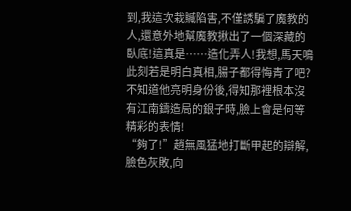到,我這次栽贓陷害,不僅誘騙了魔教的人,還意外地幫魔教揪出了一個深藏的臥底!這真是……造化弄人!我想,馬天鳴此刻若是明白真相,腸子都得悔青了吧?不知道他亮明身份後,得知那裡根本沒有江南鑄造局的銀子時,臉上會是何等精彩的表情!
“夠了!”趙無風猛地打斷甲起的辯解,臉色灰敗,向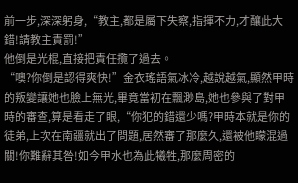前一步,深深躬身,“教主,都是屬下失察,指揮不力,才釀此大錯!請教主責罰!”
他倒是光棍,直接把責任攬了過去。
“噢?你倒是認得爽快!”金衣瑤語氣冰冷,越說越氣,顯然甲時的叛變讓她也臉上無光,畢竟當初在飄渺島,她也參與了對甲時的審查,算是看走了眼,“你犯的錯還少嗎?甲時本就是你的徒弟,上次在南疆就出了問題,居然審了那麼久,還被他矇混過關!你難辭其咎!如今甲水也為此犧牲,那麼周密的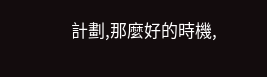計劃,那麼好的時機,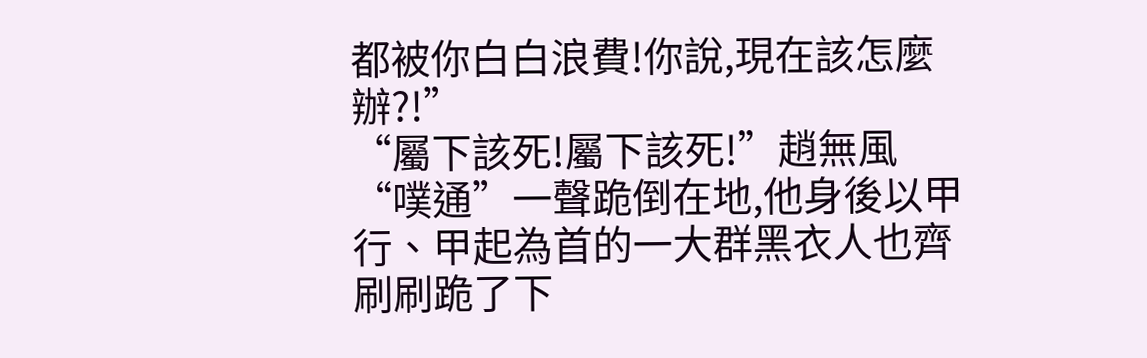都被你白白浪費!你說,現在該怎麼辦?!”
“屬下該死!屬下該死!”趙無風“噗通”一聲跪倒在地,他身後以甲行、甲起為首的一大群黑衣人也齊刷刷跪了下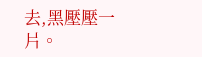去,黑壓壓一片。